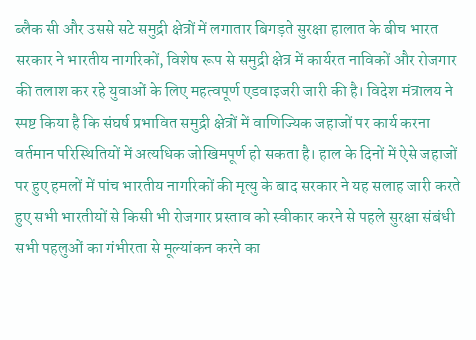ब्लैक सी और उससे सटे समुद्री क्षेत्रों में लगातार बिगड़ते सुरक्षा हालात के बीच भारत सरकार ने भारतीय नागरिकों, विशेष रूप से समुद्री क्षेत्र में कार्यरत नाविकों और रोजगार की तलाश कर रहे युवाओं के लिए महत्वपूर्ण एडवाइजरी जारी की है। विदेश मंत्रालय ने स्पष्ट किया है कि संघर्ष प्रभावित समुद्री क्षेत्रों में वाणिज्यिक जहाजों पर कार्य करना वर्तमान परिस्थितियों में अत्यधिक जोखिमपूर्ण हो सकता है। हाल के दिनों में ऐसे जहाजों पर हुए हमलों में पांच भारतीय नागरिकों की मृत्यु के बाद सरकार ने यह सलाह जारी करते हुए सभी भारतीयों से किसी भी रोजगार प्रस्ताव को स्वीकार करने से पहले सुरक्षा संबंधी सभी पहलुओं का गंभीरता से मूल्यांकन करने का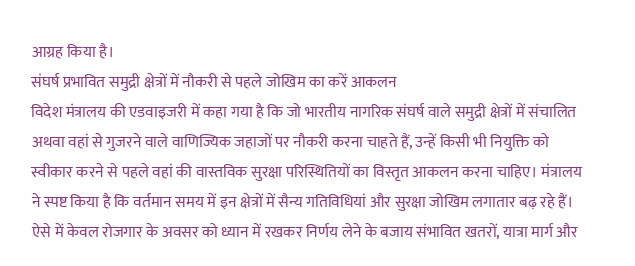आग्रह किया है।
संघर्ष प्रभावित समुद्री क्षेत्रों में नौकरी से पहले जोखिम का करें आकलन
विदेश मंत्रालय की एडवाइजरी में कहा गया है कि जो भारतीय नागरिक संघर्ष वाले समुद्री क्षेत्रों में संचालित अथवा वहां से गुजरने वाले वाणिज्यिक जहाजों पर नौकरी करना चाहते हैं, उन्हें किसी भी नियुक्ति को स्वीकार करने से पहले वहां की वास्तविक सुरक्षा परिस्थितियों का विस्तृत आकलन करना चाहिए। मंत्रालय ने स्पष्ट किया है कि वर्तमान समय में इन क्षेत्रों में सैन्य गतिविधियां और सुरक्षा जोखिम लगातार बढ़ रहे हैं। ऐसे में केवल रोजगार के अवसर को ध्यान में रखकर निर्णय लेने के बजाय संभावित खतरों, यात्रा मार्ग और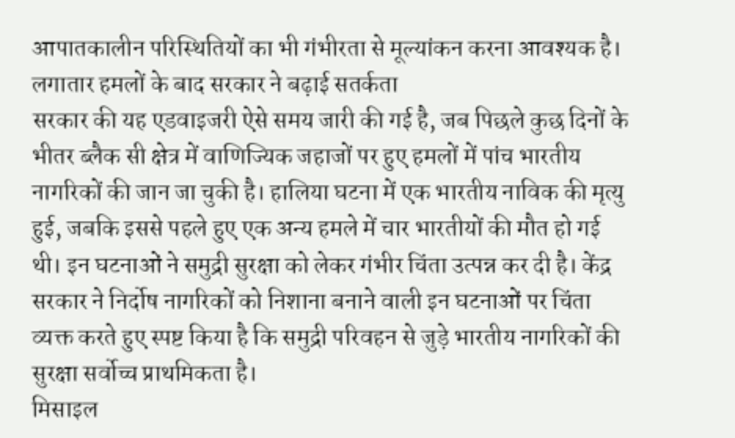आपातकालीन परिस्थितियों का भी गंभीरता से मूल्यांकन करना आवश्यक है।
लगातार हमलों के बाद सरकार ने बढ़ाई सतर्कता
सरकार की यह एडवाइजरी ऐसे समय जारी की गई है, जब पिछले कुछ दिनों के भीतर ब्लैक सी क्षेत्र में वाणिज्यिक जहाजों पर हुए हमलों में पांच भारतीय नागरिकों की जान जा चुकी है। हालिया घटना में एक भारतीय नाविक की मृत्यु हुई, जबकि इससे पहले हुए एक अन्य हमले में चार भारतीयों की मौत हो गई थी। इन घटनाओं ने समुद्री सुरक्षा को लेकर गंभीर चिंता उत्पन्न कर दी है। केंद्र सरकार ने निर्दोष नागरिकों को निशाना बनाने वाली इन घटनाओं पर चिंता व्यक्त करते हुए स्पष्ट किया है कि समुद्री परिवहन से जुड़े भारतीय नागरिकों की सुरक्षा सर्वोच्च प्राथमिकता है।
मिसाइल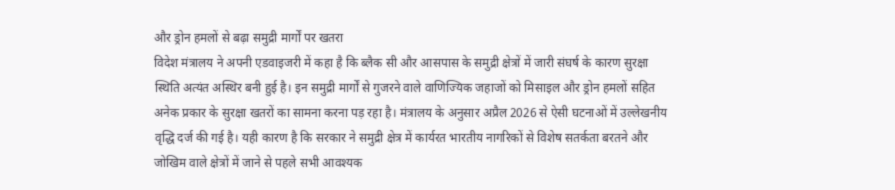और ड्रोन हमलों से बढ़ा समुद्री मार्गों पर खतरा
विदेश मंत्रालय ने अपनी एडवाइजरी में कहा है कि ब्लैक सी और आसपास के समुद्री क्षेत्रों में जारी संघर्ष के कारण सुरक्षा स्थिति अत्यंत अस्थिर बनी हुई है। इन समुद्री मार्गों से गुजरने वाले वाणिज्यिक जहाजों को मिसाइल और ड्रोन हमलों सहित अनेक प्रकार के सुरक्षा खतरों का सामना करना पड़ रहा है। मंत्रालय के अनुसार अप्रैल 2026 से ऐसी घटनाओं में उल्लेखनीय वृद्धि दर्ज की गई है। यही कारण है कि सरकार ने समुद्री क्षेत्र में कार्यरत भारतीय नागरिकों से विशेष सतर्कता बरतने और जोखिम वाले क्षेत्रों में जाने से पहले सभी आवश्यक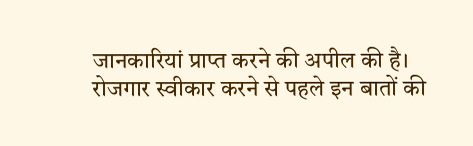जानकारियां प्राप्त करने की अपील की है।
रोजगार स्वीकार करने से पहले इन बातों की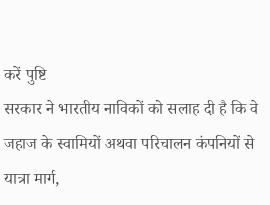करें पुष्टि
सरकार ने भारतीय नाविकों को सलाह दी है कि वे जहाज के स्वामियों अथवा परिचालन कंपनियों से यात्रा मार्ग,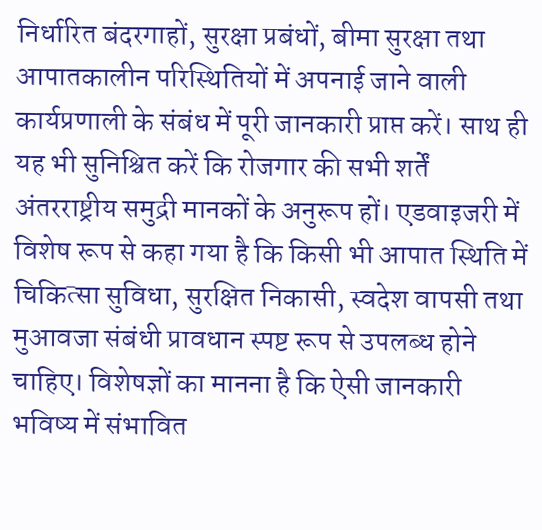निर्धारित बंदरगाहों, सुरक्षा प्रबंधों, बीमा सुरक्षा तथा आपातकालीन परिस्थितियों में अपनाई जाने वाली कार्यप्रणाली के संबंध में पूरी जानकारी प्राप्त करें। साथ ही यह भी सुनिश्चित करें कि रोजगार की सभी शर्तें अंतरराष्ट्रीय समुद्री मानकों के अनुरूप हों। एडवाइजरी में विशेष रूप से कहा गया है कि किसी भी आपात स्थिति में चिकित्सा सुविधा, सुरक्षित निकासी, स्वदेश वापसी तथा मुआवजा संबंधी प्रावधान स्पष्ट रूप से उपलब्ध होने चाहिए। विशेषज्ञों का मानना है कि ऐसी जानकारी भविष्य में संभावित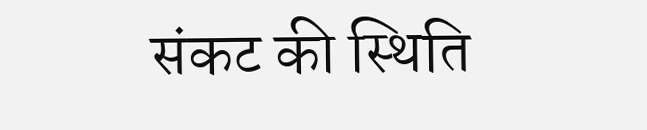संकट की स्थिति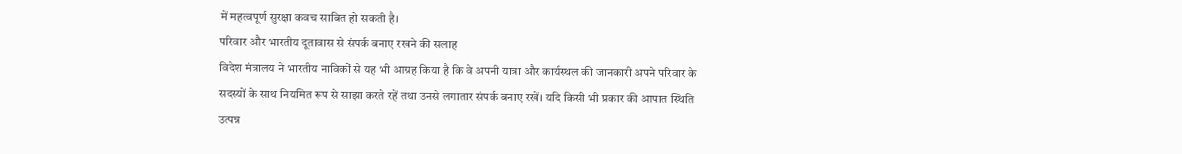में महत्वपूर्ण सुरक्षा कवच साबित हो सकती है।
परिवार और भारतीय दूतावास से संपर्क बनाए रखने की सलाह
विदेश मंत्रालय ने भारतीय नाविकों से यह भी आग्रह किया है कि वे अपनी यात्रा और कार्यस्थल की जानकारी अपने परिवार के सदस्यों के साथ नियमित रूप से साझा करते रहें तथा उनसे लगातार संपर्क बनाए रखें। यदि किसी भी प्रकार की आपात स्थिति उत्पन्न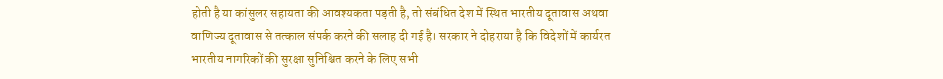होती है या कांसुलर सहायता की आवश्यकता पड़ती है, तो संबंधित देश में स्थित भारतीय दूतावास अथवा वाणिज्य दूतावास से तत्काल संपर्क करने की सलाह दी गई है। सरकार ने दोहराया है कि विदेशों में कार्यरत भारतीय नागरिकों की सुरक्षा सुनिश्चित करने के लिए सभी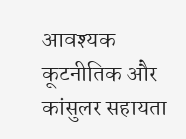आवश्यक कूटनीतिक और कांसुलर सहायता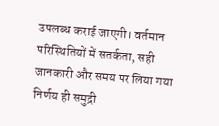उपलब्ध कराई जाएगी। वर्तमान परिस्थितियों में सतर्कता, सही जानकारी और समय पर लिया गया निर्णय ही समुद्री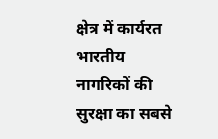क्षेत्र में कार्यरत भारतीय नागरिकों की सुरक्षा का सबसे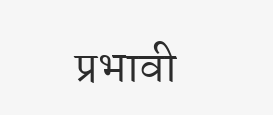प्रभावी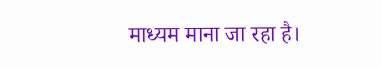माध्यम माना जा रहा है।